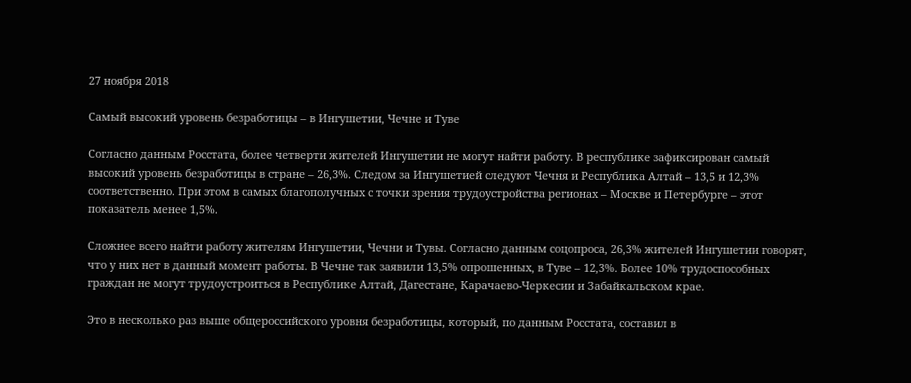27 ноября 2018

Самый высокий уровень безработицы – в Ингушетии, Чечне и Туве

Согласно данным Росстата, более четверти жителей Ингушетии не могут найти работу. В республике зафиксирован самый высокий уровень безработицы в стране – 26,3%. Следом за Ингушетией следуют Чечня и Республика Алтай – 13,5 и 12,3% соответственно. При этом в самых благополучных с точки зрения трудоустройства регионах – Москве и Петербурге – этот показатель менее 1,5%.

Сложнее всего найти работу жителям Ингушетии, Чечни и Тувы. Согласно данным соцопроса, 26,3% жителей Ингушетии говорят, что у них нет в данный момент работы. В Чечне так заявили 13,5% опрошенных, в Туве – 12,3%. Более 10% трудоспособных граждан не могут трудоустроиться в Республике Алтай, Дагестане, Карачаево-Черкесии и Забайкальском крае.

Это в несколько раз выше общероссийского уровня безработицы, который, по данным Росстата, составил в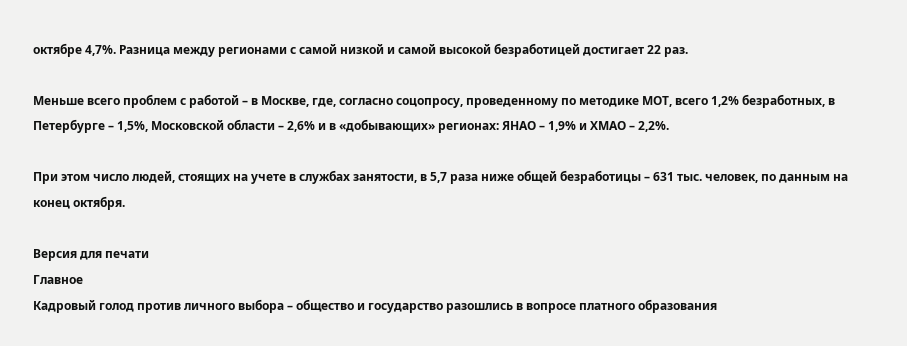октябре 4,7%. Разница между регионами с самой низкой и самой высокой безработицей достигает 22 раз.

Меньше всего проблем с работой – в Москве, где, согласно соцопросу, проведенному по методике МОТ, всего 1,2% безработных, в Петербурге – 1,5%, Московской области – 2,6% и в «добывающих» регионах: ЯНАО – 1,9% и ХМАО – 2,2%.

При этом число людей, стоящих на учете в службах занятости, в 5,7 раза ниже общей безработицы – 631 тыс. человек, по данным на конец октября.

Версия для печати
Главное
Кадровый голод против личного выбора – общество и государство разошлись в вопросе платного образования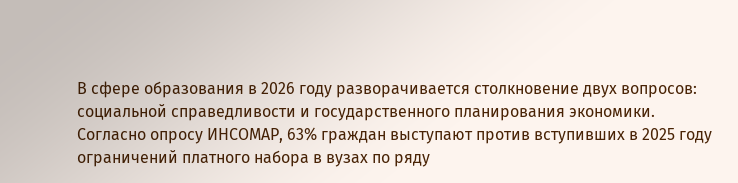В сфере образования в 2026 году разворачивается столкновение двух вопросов: социальной справедливости и государственного планирования экономики. Согласно опросу ИНСОМАР, 63% граждан выступают против вступивших в 2025 году ограничений платного набора в вузах по ряду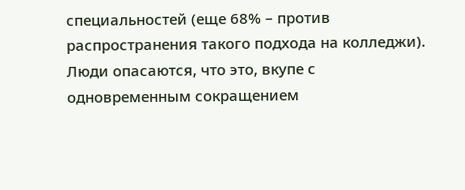специальностей (еще 68% – против распространения такого подхода на колледжи). Люди опасаются, что это, вкупе с одновременным сокращением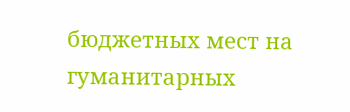бюджетных мест на гуманитарных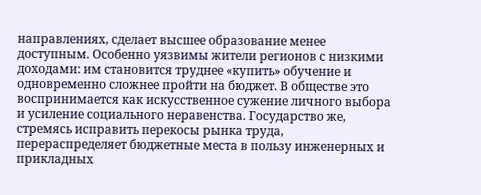направлениях, сделает высшее образование менее доступным. Особенно уязвимы жители регионов с низкими доходами: им становится труднее «купить» обучение и одновременно сложнее пройти на бюджет. В обществе это воспринимается как искусственное сужение личного выбора и усиление социального неравенства. Государство же, стремясь исправить перекосы рынка труда, перераспределяет бюджетные места в пользу инженерных и прикладных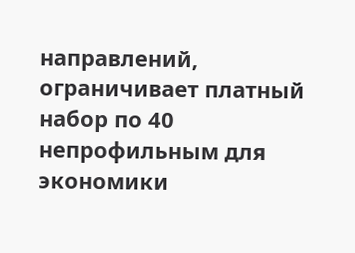направлений, ограничивает платный набор по 40 непрофильным для экономики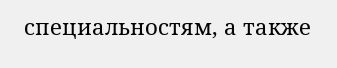специальностям, а также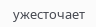ужесточает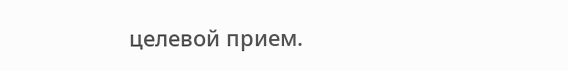целевой прием.